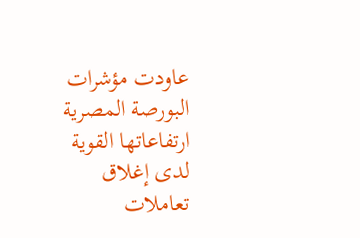عاودت مؤشرات البورصة المصرية ارتفاعاتها القوية لدى إغلاق تعاملات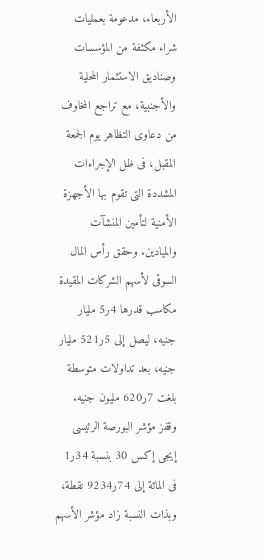الأربعاء، مدعومة بعمليات شراء مكثفة من المؤسسات وصناديق الاستثمار المحلية والأجنبية، مع تراجع المخاوف من دعاوى التظاهر يوم الجمعة المقبل، فى ظل الإجراءات المشددة التى تقوم بها الأجهزة الأمنية لتأمين المنشآت والميادين. وحقق رأس المال السوقى لأسهم الشركات المقيدة مكاسب قدرها 4ر5 مليار جنيه، ليصل إلى 5ر521 مليار جنيه، بعد تداولات متوسطة بلغت 7ر620 مليون جنيه. وقفز مؤشر البورصة الرئيسى إيجى إكس 30 بنسبة 34ر1 فى المائة إلى 74ر9234 نقطة، وبذات النسبة زاد مؤشر الأسهم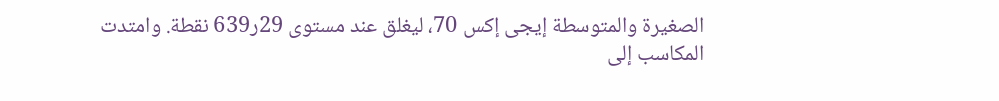الصغيرة والمتوسطة إيجى إكس 70، ليغلق عند مستوى 29ر639 نقطة. وامتدت المكاسب إلى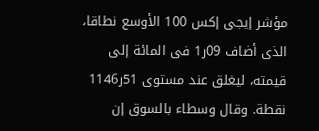مؤشر إيجى إكس 100 الأوسع نطاقا، الذى أضاف 09ر1 فى المائة إلى قيمته، ليغلق عند مستوى 51ر1146 نقطة. وقال وسطاء بالسوق إن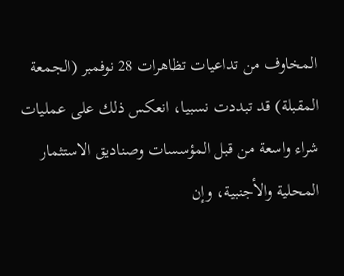المخاوف من تداعيات تظاهرات 28 نوفمبر (الجمعة المقبلة) قد تبددت نسبيا، انعكس ذلك على عمليات شراء واسعة من قبل المؤسسات وصناديق الاستثمار المحلية والأجنبية، وإن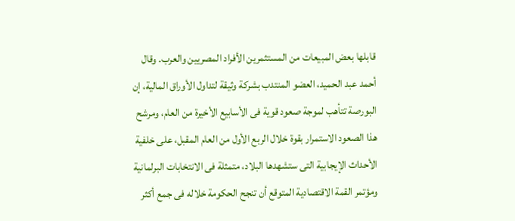قابلها بعض المبيعات من المستثمرين الأفراد المصريين والعرب. وقال أحمد عبد الحميد، العضو المنتدب بشركة وثيقة لتداول الأوراق المالية، إن البورصة تتأهب لموجة صعود قوية فى الأسابيع الأخيرة من العام، ومرشح هذا الصعود الاستمرار بقوة خلال الربع الأول من العام المقبل، على خلفية الأحداث الإيجابية التى ستشهدها البلاد، متمثلة فى الانتخابات البرلمانية ومؤتمر القمة الاقتصادية المتوقع أن تنجح الحكومة خلاله فى جمع أكثر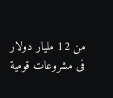من 12 مليار دولار فى مشروعات قومية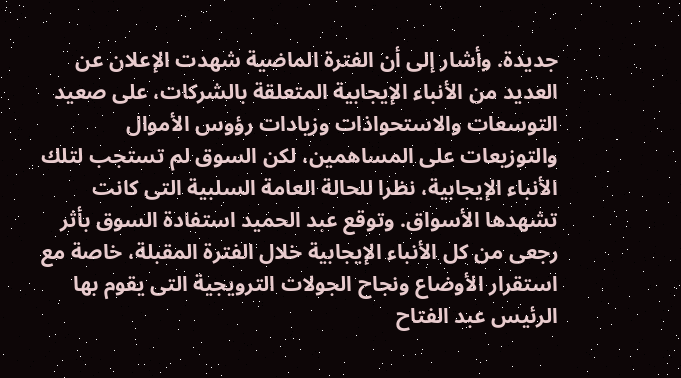جديدة. وأشار إلى أن الفترة الماضية شهدت الإعلان عن العديد من الأنباء الإيجابية المتعلقة بالشركات، على صعيد التوسعات والاستحواذات وزيادات رؤوس الأموال والتوزيعات على المساهمين، لكن السوق لم تستجب لتلك الأنباء الإيجابية، نظرا للحالة العامة السلبية التى كانت تشهدها الأسواق. وتوقع عبد الحميد استفادة السوق بأثر رجعى من كل الأنباء الإيجابية خلال الفترة المقبلة، خاصة مع استقرار الأوضاع ونجاح الجولات الترويجية التى يقوم بها الرئيس عبد الفتاح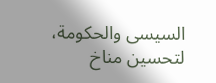السيسى والحكومة، لتحسين مناخ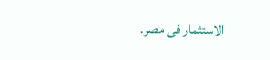الاستثمار فى مصر.